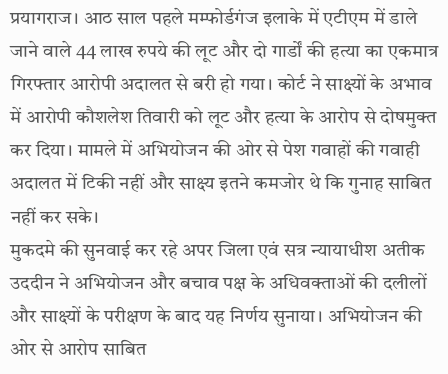प्रयागराज। आठ साल पहले मम्फोर्डगंज इलाके में एटीएम में डाले जाने वाले 44 लाख रुपये की लूट और दो गार्डों की हत्या का एकमात्र गिरफ्तार आरोपी अदालत से बरी हो गया। कोर्ट ने साक्ष्यों के अभाव में आरोपी कौशलेश तिवारी को लूट और हत्या के आरोप से दोषमुक्त कर दिया। मामले में अभियोजन की ओर से पेश गवाहों की गवाही अदालत में टिकी नहीं और साक्ष्य इतने कमजोर थे कि गुनाह साबित नहीं कर सके।
मुकदमे की सुनवाई कर रहे अपर जिला एवं सत्र न्यायाधीश अतीक उददीन ने अभियोजन और बचाव पक्ष के अधिवक्ताओं की दलीलों और साक्ष्यों के परीक्षण के बाद यह निर्णय सुनाया। अभियोजन की ओर से आरोप साबित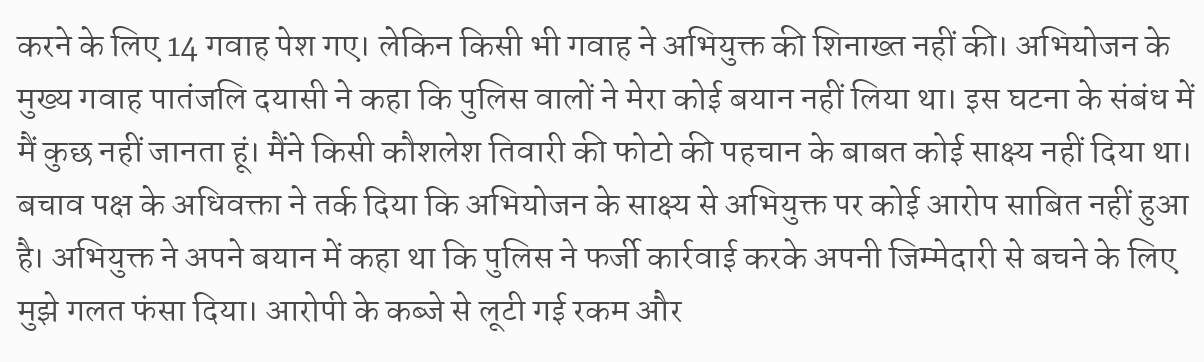करने के लिए 14 गवाह पेश गए। लेकिन किसी भी गवाह ने अभियुक्त की शिनाख्त नहीं की। अभियोजन के मुख्य गवाह पातंजलि दयासी ने कहा कि पुलिस वालों ने मेरा कोई बयान नहीं लिया था। इस घटना के संबंध में मैं कुछ नहीं जानता हूं। मैंने किसी कौशलेश तिवारी की फोटो की पहचान के बाबत कोई साक्ष्य नहीं दिया था। बचाव पक्ष के अधिवक्ता ने तर्क दिया कि अभियोजन के साक्ष्य से अभियुक्त पर कोई आरोप साबित नहीं हुआ है। अभियुक्त ने अपने बयान में कहा था कि पुलिस ने फर्जी कार्रवाई करके अपनी जिम्मेदारी से बचने के लिए मुझे गलत फंसा दिया। आरोपी के कब्जे से लूटी गई रकम और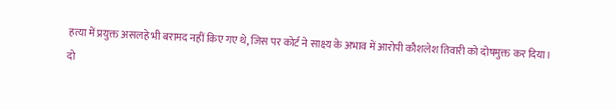हत्या में प्रयुक्त असलहे भी बरामद नहीं किए गए थे, जिस पर कोर्ट ने साक्ष्य के अभाव में आरोपी कौशलेश तिवारी को दोषमुक्त कर दिया।
दो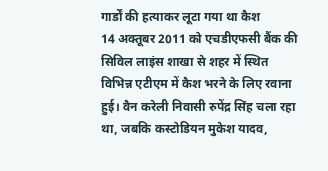गार्डों की हत्याकर लूटा गया था कैश
14 अक्तूबर 2011 को एचडीएफसी बैंक की सिविल लाइंस शाखा से शहर में स्थित विभिन्न एटीएम में कैश भरने के लिए रवाना हुई। वैन करेली निवासी रुपेंद्र सिंह चला रहा था, जबकि कस्टोडियन मुकेश यादव,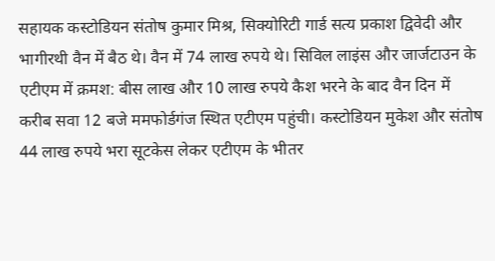सहायक कस्टोडियन संतोष कुमार मिश्र, सिक्योरिटी गार्ड सत्य प्रकाश द्विवेदी और भागीरथी वैन में बैठ थे। वैन में 74 लाख रुपये थे। सिविल लाइंस और जार्जटाउन के एटीएम में क्रमश: बीस लाख और 10 लाख रुपये कैश भरने के बाद वैन दिन में करीब सवा 12 बजे ममफोर्डगंज स्थित एटीएम पहुंची। कस्टोडियन मुकेश और संतोष 44 लाख रुपये भरा सूटकेस लेकर एटीएम के भीतर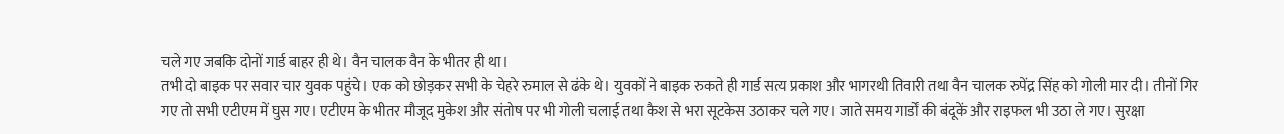चले गए जबकि दोनों गार्ड बाहर ही थे। वैन चालक वैन के भीतर ही था।
तभी दो बाइक पर सवार चार युवक पहुंचे। एक को छोड़कर सभी के चेहरे रुमाल से ढंके थे। युवकों ने बाइक रुकते ही गार्ड सत्य प्रकाश और भागरथी तिवारी तथा वैन चालक रुपेंद्र सिंह को गोली मार दी। तीनों गिर गए तो सभी एटीएम में घुस गए। एटीएम के भीतर मौजूद मुकेश और संतोष पर भी गोली चलाई तथा कैश से भरा सूटकेस उठाकर चले गए। जाते समय गार्डों की बंदूकें और राइफल भी उठा ले गए। सुरक्षा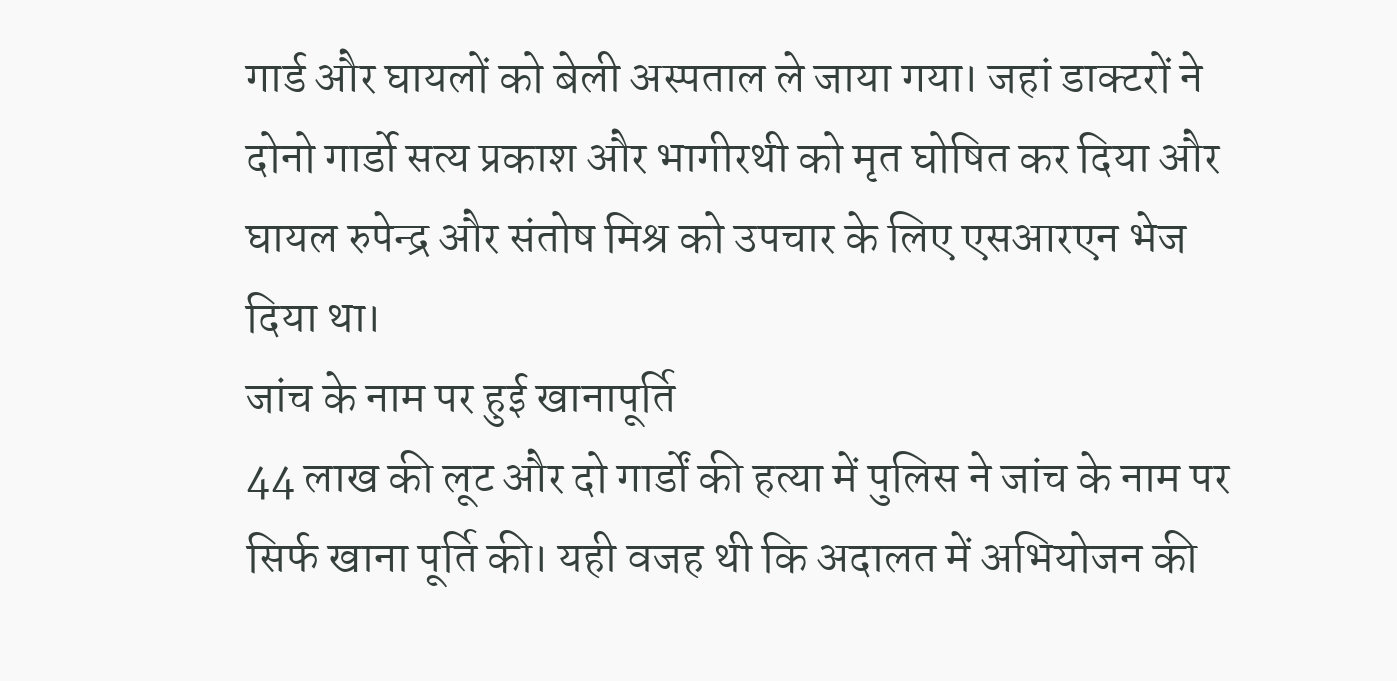गार्ड और घायलों को बेली अस्पताल ले जाया गया। जहां डाक्टरों ने दोनो गार्डो सत्य प्रकाश और भागीरथी को मृत घोषित कर दिया और घायल रुपेन्द्र और संतोष मिश्र को उपचार के लिए एसआरएन भेज दिया था।
जांच के नाम पर हुई खानापूर्ति
44 लाख की लूट और दो गार्डों की हत्या में पुलिस ने जांच के नाम पर सिर्फ खाना पूर्ति की। यही वजह थी कि अदालत में अभियोजन की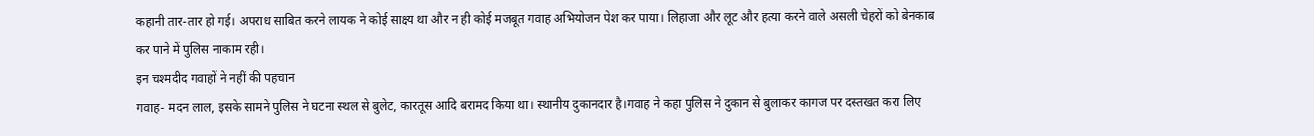कहानी तार-तार हो गई। अपराध साबित करने लायक ने कोई साक्ष्य था और न ही कोई मजबूत गवाह अभियोजन पेश कर पाया। लिहाजा और लूट और हत्या करने वाले असली चेहरों को बेनकाब कर पाने में पुलिस नाकाम रही।
इन चश्मदीद गवाहों ने नहीं की पहचान
गवाह- मदन लाल, इसके सामने पुलिस ने घटना स्थल से बुलेट, कारतूस आदि बरामद किया था। स्थानीय दुकानदार है।गवाह ने कहा पुलिस ने दुकान से बुलाकर कागज पर दस्तखत करा लिए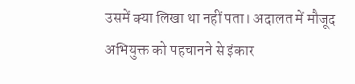उसमें क्या लिखा था नहीं पता। अदालत में मौजूद अभियुक्त को पहचानने से इंकार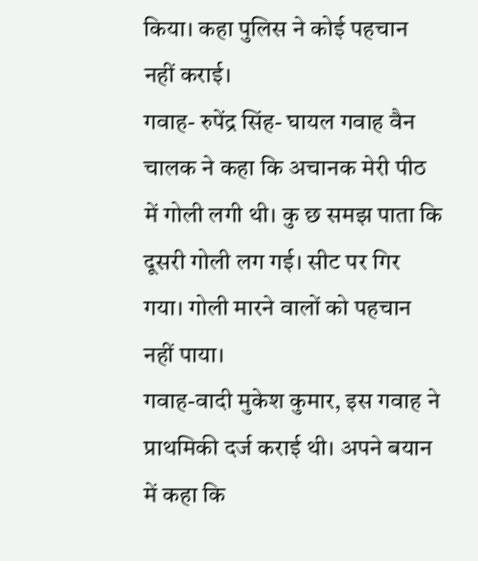किया। कहा पुलिस ने कोई पहचान नहीं कराई।
गवाह- रुपेंद्र सिंह- घायल गवाह वैन चालक ने कहा कि अचानक मेरी पीठ में गोली लगी थी। कु छ समझ पाता कि दूसरी गोली लग गई। सीट पर गिर गया। गोली मारने वालों को पहचान नहीं पाया।
गवाह-वादी मुकेश कुमार, इस गवाह ने प्राथमिकी दर्ज कराई थी। अपने बयान में कहा कि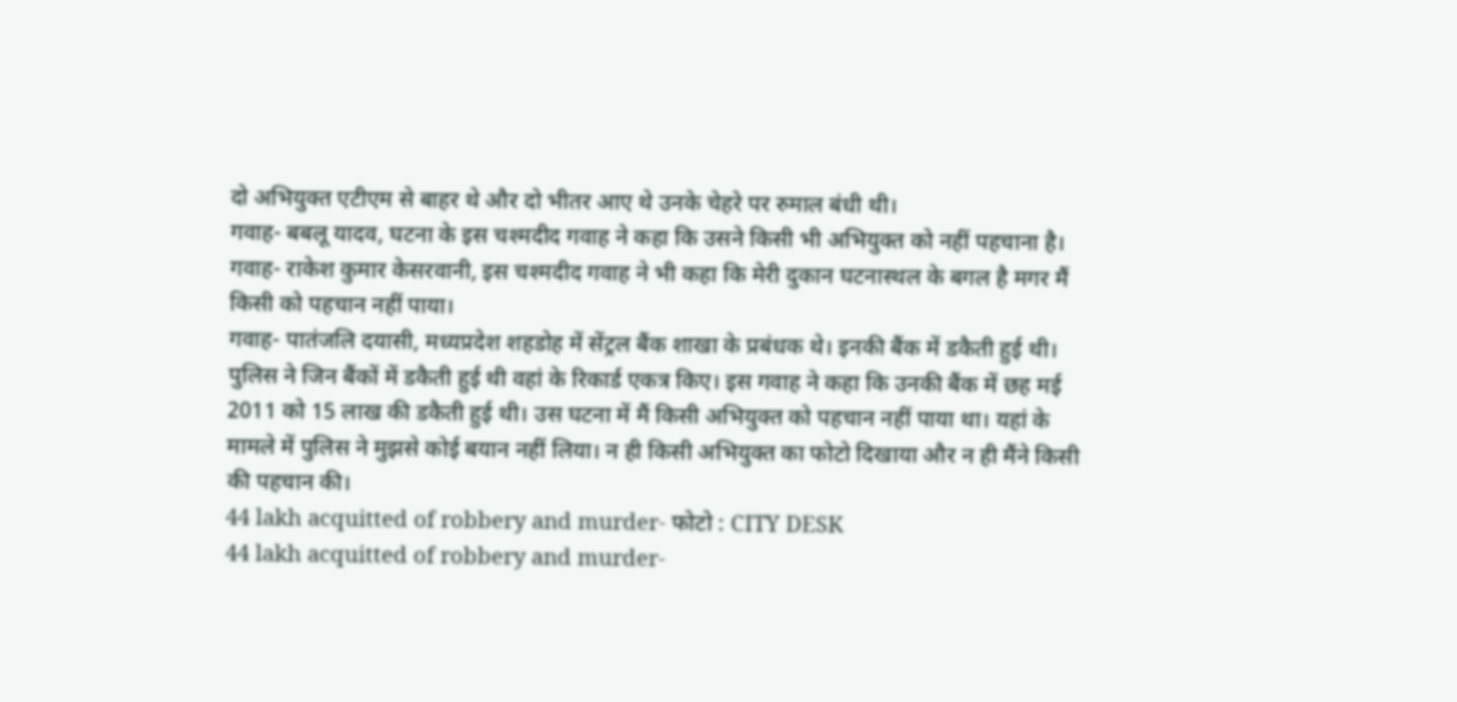दो अभियुक्त एटीएम से बाहर थे और दो भीतर आए थे उनके चेहरे पर रुमाल बंधी थी।
गवाह- बबलू यादव, घटना के इस चश्मदीद गवाह ने कहा कि उसने किसी भी अभियुक्त को नहीं पहचाना है।
गवाह- राकेश कुमार केसरवानी, इस चश्मदीद गवाह ने भी कहा कि मेरी दुकान घटनास्थल के बगल है मगर मैं किसी को पहचान नहीं पाया।
गवाह- पातंजलि दयासी, मध्यप्रदेश शहडोह में सेंट्रल बैंक शाखा के प्रबंधक थे। इनकी बैंक में डकैती हुई थी। पुलिस ने जिन बैंकों में डकैती हुई थी वहां के रिकार्ड एकत्र किए। इस गवाह ने कहा कि उनकी बैंक में छह मई 2011 को 15 लाख की डकैती हुई थी। उस घटना में मैं किसी अभियुक्त को पहचान नहीं पाया था। यहां के मामले में पुलिस ने मुझसे कोई बयान नहीं लिया। न ही किसी अभियुक्त का फोटो दिखाया और न ही मैंने किसी की पहचान की।
44 lakh acquitted of robbery and murder- फोटो : CITY DESK
44 lakh acquitted of robbery and murder-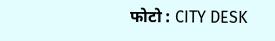फोटो : CITY DESK